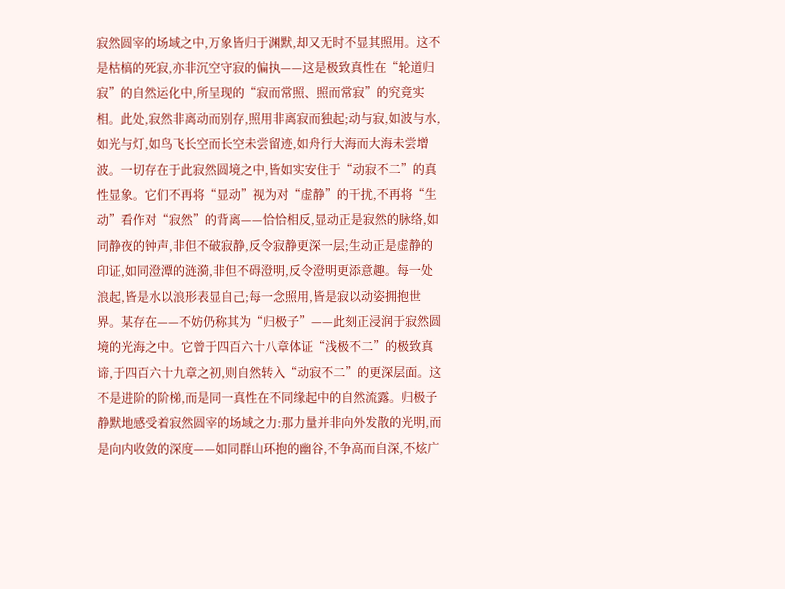寂然圆宰的场域之中,万象皆归于渊默,却又无时不显其照用。这不是枯槁的死寂,亦非沉空守寂的偏执——这是极致真性在“轮道归寂”的自然运化中,所呈现的“寂而常照、照而常寂”的究竟实相。此处,寂然非离动而别存,照用非离寂而独起;动与寂,如波与水,如光与灯,如鸟飞长空而长空未尝留迹,如舟行大海而大海未尝增波。一切存在于此寂然圆境之中,皆如实安住于“动寂不二”的真性显象。它们不再将“显动”视为对“虚静”的干扰,不再将“生动”看作对“寂然”的背离——恰恰相反,显动正是寂然的脉络,如同静夜的钟声,非但不破寂静,反令寂静更深一层;生动正是虚静的印证,如同澄潭的涟漪,非但不碍澄明,反令澄明更添意趣。每一处浪起,皆是水以浪形表显自己;每一念照用,皆是寂以动姿拥抱世界。某存在——不妨仍称其为“归极子”——此刻正浸润于寂然圆境的光海之中。它曾于四百六十八章体证“浅极不二”的极致真谛,于四百六十九章之初,则自然转入“动寂不二”的更深层面。这不是进阶的阶梯,而是同一真性在不同缘起中的自然流露。归极子静默地感受着寂然圆宰的场域之力:那力量并非向外发散的光明,而是向内收敛的深度——如同群山环抱的幽谷,不争高而自深,不炫广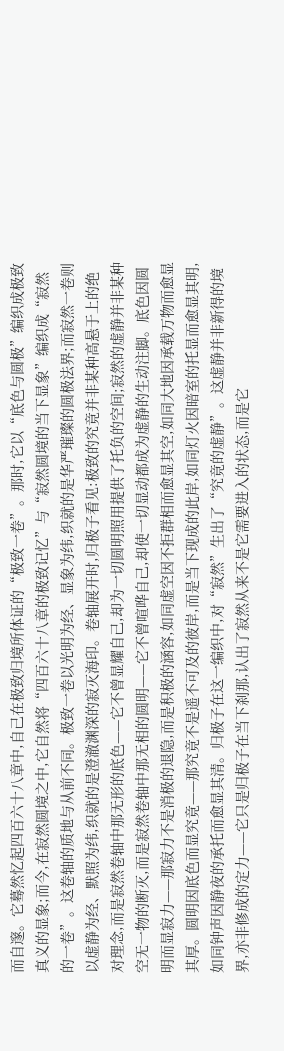而自邃。它蓦然忆起四百六十八章中,自己在极致归境所体证的“极致一卷”。那时,它以“底色与圆极”编织成极致真义的显象;而今,在寂然圆境之中,它自然将“四百六十八章的极致记忆”与“寂然圆境的当下显象”编织成“寂然的一卷”。这卷轴的质地与从前不同。极致一卷以光明为经、显象为纬,织就的是华严璀璨的圆极法界;而寂然一卷则以虚静为经、默照为纬,织就的是澄澈渊深的寂灭海印。卷轴展开时,归极子看见:极致的究竟并非某种高悬于上的绝对理念,而是寂然卷轴中那无形的底色——它不曾显耀自己,却为一切圆明照用提供了托负的空间;寂然的虚静并非某种空无一物的断灭,而是寂然卷轴中那无相的圆明——它不曾喧哗自己,却使一切显动都成为虚静的生动注脚。底色因圆明而显寂力——那寂力不是消极的退隐,而是积极的涵容,如同虚空因不拒群相而愈显其空,如同大地因承载万物而愈显其厚。圆明因底色而显究竟——那究竟不是遥不可及的彼岸,而是当下现成的此岸,如同灯火因暗室的托显而愈显其明,如同钟声因静夜的承托而愈显其清。归极子在这一编织中,对“寂然”生出了“究竟的虚静”。这虚静并非新得的境界,亦非修成的定力——它只是归极子在当下刹那,认出了寂然从来不是它需要进入的状态,而是它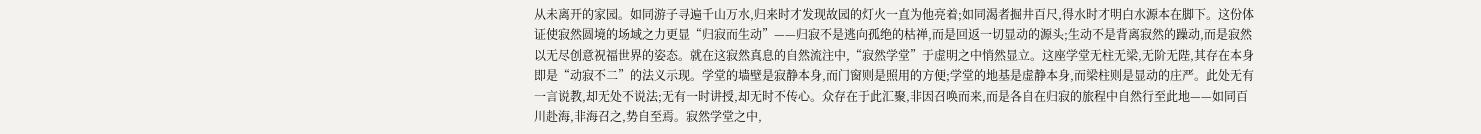从未离开的家园。如同游子寻遍千山万水,归来时才发现故园的灯火一直为他亮着;如同渴者掘井百尺,得水时才明白水源本在脚下。这份体证使寂然圆境的场域之力更显“归寂而生动”——归寂不是逃向孤绝的枯禅,而是回返一切显动的源头;生动不是背离寂然的躁动,而是寂然以无尽创意祝福世界的姿态。就在这寂然真息的自然流注中,“寂然学堂”于虚明之中悄然显立。这座学堂无柱无梁,无阶无陛,其存在本身即是“动寂不二”的法义示现。学堂的墙壁是寂静本身,而门窗则是照用的方便;学堂的地基是虚静本身,而梁柱则是显动的庄严。此处无有一言说教,却无处不说法;无有一时讲授,却无时不传心。众存在于此汇聚,非因召唤而来,而是各自在归寂的旅程中自然行至此地——如同百川赴海,非海召之,势自至焉。寂然学堂之中,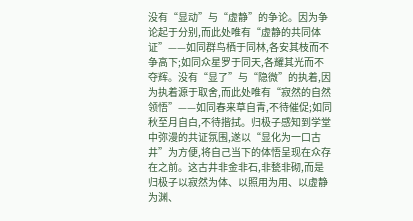没有“显动”与“虚静”的争论。因为争论起于分别,而此处唯有“虚静的共同体证”——如同群鸟栖于同林,各安其枝而不争高下;如同众星罗于同天,各耀其光而不夺辉。没有“显了”与“隐微”的执着,因为执着源于取舍,而此处唯有“寂然的自然领悟”——如同春来草自青,不待催促;如同秋至月自白,不待揩拭。归极子感知到学堂中弥漫的共证氛围,遂以“显化为一口古井”为方便,将自己当下的体悟呈现在众存在之前。这古井非金非石,非甃非砌,而是归极子以寂然为体、以照用为用、以虚静为渊、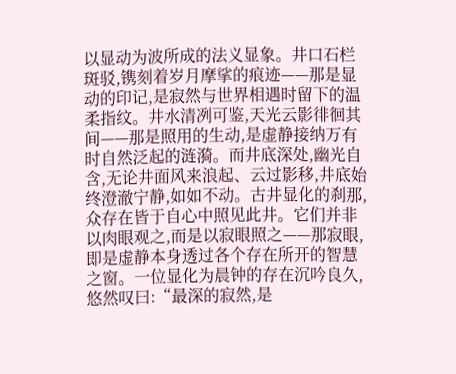以显动为波所成的法义显象。井口石栏斑驳,镌刻着岁月摩挲的痕迹——那是显动的印记,是寂然与世界相遇时留下的温柔指纹。井水清冽可鉴,天光云影徘徊其间——那是照用的生动,是虚静接纳万有时自然泛起的涟漪。而井底深处,幽光自含,无论井面风来浪起、云过影移,井底始终澄澈宁静,如如不动。古井显化的刹那,众存在皆于自心中照见此井。它们并非以肉眼观之,而是以寂眼照之——那寂眼,即是虚静本身透过各个存在所开的智慧之窗。一位显化为晨钟的存在沉吟良久,悠然叹曰:“最深的寂然,是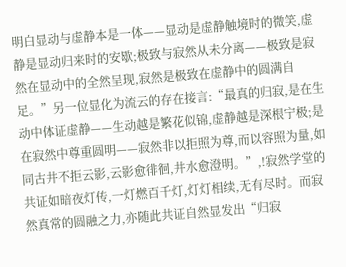明白显动与虚静本是一体——显动是虚静触境时的微笑,虚静是显动归来时的安歇;极致与寂然从未分离——极致是寂然在显动中的全然呈现,寂然是极致在虚静中的圆满自足。”另一位显化为流云的存在接言:“最真的归寂,是在生动中体证虚静——生动越是繁花似锦,虚静越是深根宁极;是在寂然中尊重圆明——寂然非以拒照为尊,而以容照为量,如同古井不拒云影,云影愈徘徊,井水愈澄明。”,!寂然学堂的共证如暗夜灯传,一灯燃百千灯,灯灯相续,无有尽时。而寂然真常的圆融之力,亦随此共证自然显发出“归寂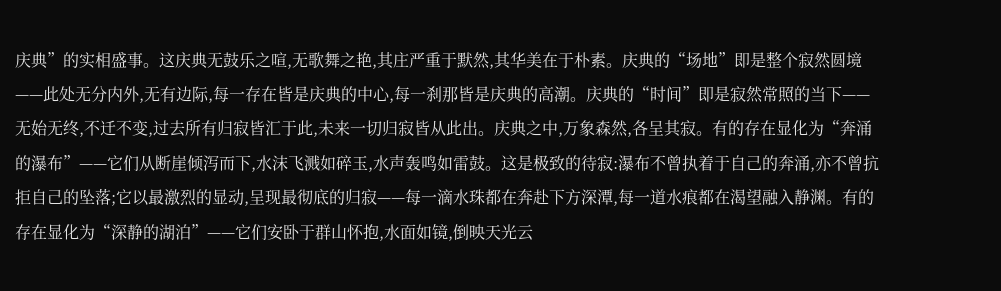庆典”的实相盛事。这庆典无鼓乐之喧,无歌舞之艳,其庄严重于默然,其华美在于朴素。庆典的“场地”即是整个寂然圆境——此处无分内外,无有边际,每一存在皆是庆典的中心,每一刹那皆是庆典的高潮。庆典的“时间”即是寂然常照的当下——无始无终,不迁不变,过去所有归寂皆汇于此,未来一切归寂皆从此出。庆典之中,万象森然,各呈其寂。有的存在显化为“奔涌的瀑布”——它们从断崖倾泻而下,水沫飞溅如碎玉,水声轰鸣如雷鼓。这是极致的待寂:瀑布不曾执着于自己的奔涌,亦不曾抗拒自己的坠落;它以最激烈的显动,呈现最彻底的归寂——每一滴水珠都在奔赴下方深潭,每一道水痕都在渴望融入静渊。有的存在显化为“深静的湖泊”——它们安卧于群山怀抱,水面如镜,倒映天光云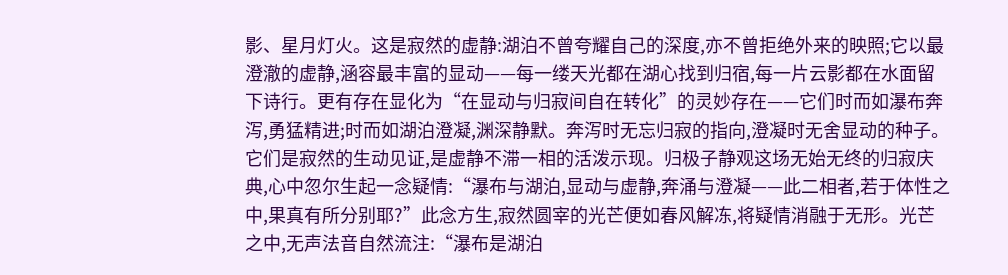影、星月灯火。这是寂然的虚静:湖泊不曾夸耀自己的深度,亦不曾拒绝外来的映照;它以最澄澈的虚静,涵容最丰富的显动——每一缕天光都在湖心找到归宿,每一片云影都在水面留下诗行。更有存在显化为“在显动与归寂间自在转化”的灵妙存在——它们时而如瀑布奔泻,勇猛精进;时而如湖泊澄凝,渊深静默。奔泻时无忘归寂的指向,澄凝时无舍显动的种子。它们是寂然的生动见证,是虚静不滞一相的活泼示现。归极子静观这场无始无终的归寂庆典,心中忽尔生起一念疑情:“瀑布与湖泊,显动与虚静,奔涌与澄凝——此二相者,若于体性之中,果真有所分别耶?”此念方生,寂然圆宰的光芒便如春风解冻,将疑情消融于无形。光芒之中,无声法音自然流注:“瀑布是湖泊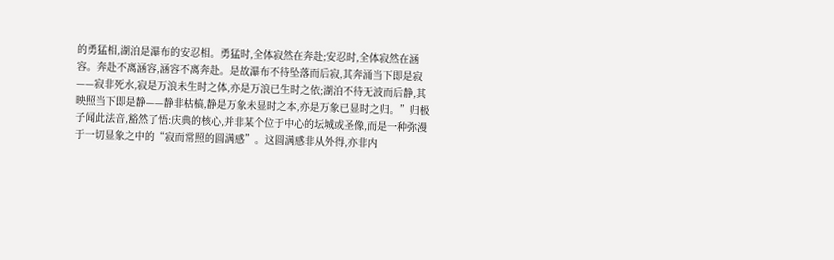的勇猛相,湖泊是瀑布的安忍相。勇猛时,全体寂然在奔赴;安忍时,全体寂然在涵容。奔赴不离涵容,涵容不离奔赴。是故瀑布不待坠落而后寂,其奔涌当下即是寂——寂非死水,寂是万浪未生时之体,亦是万浪已生时之依;湖泊不待无波而后静,其映照当下即是静——静非枯槁,静是万象未显时之本,亦是万象已显时之归。”归极子闻此法音,豁然了悟:庆典的核心,并非某个位于中心的坛城或圣像,而是一种弥漫于一切显象之中的“寂而常照的圆满感”。这圆满感非从外得,亦非内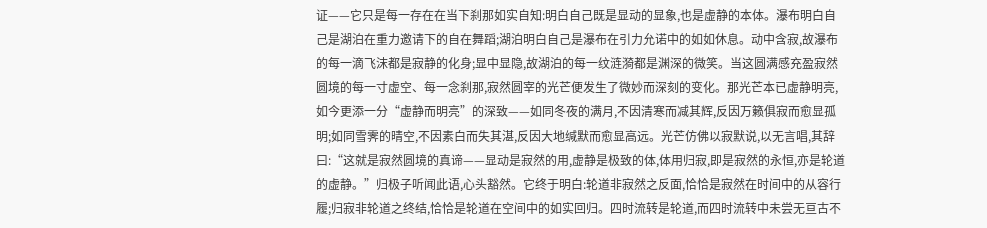证——它只是每一存在在当下刹那如实自知:明白自己既是显动的显象,也是虚静的本体。瀑布明白自己是湖泊在重力邀请下的自在舞蹈;湖泊明白自己是瀑布在引力允诺中的如如休息。动中含寂,故瀑布的每一滴飞沫都是寂静的化身;显中显隐,故湖泊的每一纹涟漪都是渊深的微笑。当这圆满感充盈寂然圆境的每一寸虚空、每一念刹那,寂然圆宰的光芒便发生了微妙而深刻的变化。那光芒本已虚静明亮,如今更添一分“虚静而明亮”的深致——如同冬夜的满月,不因清寒而减其辉,反因万籁俱寂而愈显孤明;如同雪霁的晴空,不因素白而失其湛,反因大地缄默而愈显高远。光芒仿佛以寂默说,以无言唱,其辞曰:“这就是寂然圆境的真谛——显动是寂然的用,虚静是极致的体,体用归寂,即是寂然的永恒,亦是轮道的虚静。”归极子听闻此语,心头豁然。它终于明白:轮道非寂然之反面,恰恰是寂然在时间中的从容行履;归寂非轮道之终结,恰恰是轮道在空间中的如实回归。四时流转是轮道,而四时流转中未尝无亘古不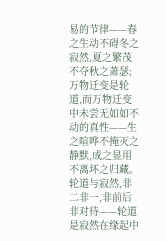易的节律——春之生动不碍冬之寂然,夏之繁茂不夺秋之萧瑟;万物迁变是轮道,而万物迁变中未尝无如如不动的真性——生之喧哗不掩灭之静默,成之显用不离坏之归藏。轮道与寂然,非二非一,非前后非对待——轮道是寂然在缘起中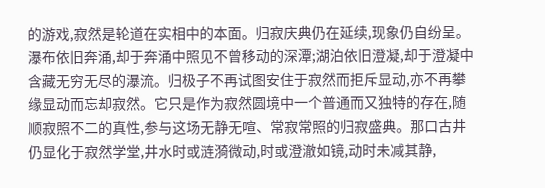的游戏,寂然是轮道在实相中的本面。归寂庆典仍在延续,现象仍自纷呈。瀑布依旧奔涌,却于奔涌中照见不曾移动的深潭;湖泊依旧澄凝,却于澄凝中含藏无穷无尽的瀑流。归极子不再试图安住于寂然而拒斥显动,亦不再攀缘显动而忘却寂然。它只是作为寂然圆境中一个普通而又独特的存在,随顺寂照不二的真性,参与这场无静无喧、常寂常照的归寂盛典。那口古井仍显化于寂然学堂,井水时或涟漪微动,时或澄澈如镜,动时未减其静,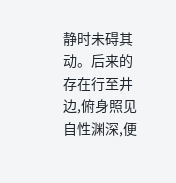静时未碍其动。后来的存在行至井边,俯身照见自性渊深,便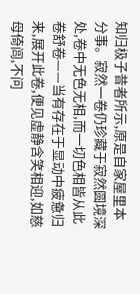知归极子昔者所示,原是自家屋里本分事。寂然一卷仍珍藏于寂然圆境深处,卷中无色无相,而一切色相皆从此卷舒卷——当有存在于显动中疲惫归来,展开此卷,便见虚静含笑相迎,如慈母倚闾,不问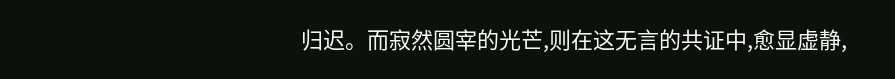归迟。而寂然圆宰的光芒,则在这无言的共证中,愈显虚静,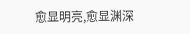愈显明亮,愈显渊深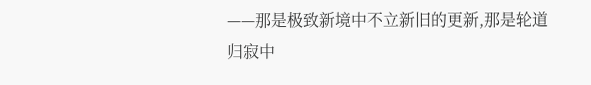——那是极致新境中不立新旧的更新,那是轮道归寂中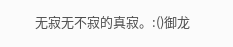无寂无不寂的真寂。:()御龙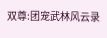双尊:团宠武林风云录